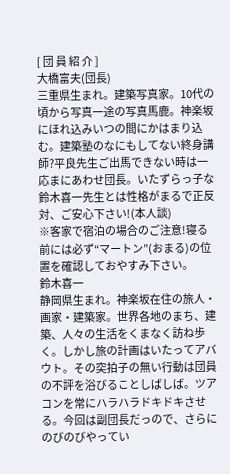[ 団 員 紹 介 ]
大橋富夫(団長)
三重県生まれ。建築写真家。10代の頃から写真一途の写真馬鹿。神楽坂にほれ込みいつの間にかはまり込む。建築塾のなにもしてない終身講師?平良先生ご出馬できない時は一応まにあわせ団長。いたずらっ子な鈴木喜一先生とは性格がまるで正反対、ご安心下さい!(本人談)
※客家で宿泊の場合のご注意!寝る前には必ず“マートン”(おまる)の位置を確認しておやすみ下さい。
鈴木喜一
静岡県生まれ。神楽坂在住の旅人・画家・建築家。世界各地のまち、建築、人々の生活をくまなく訪ね歩く。しかし旅の計画はいたってアバウト。その突拍子の無い行動は団員の不評を浴びることしばしば。ツアコンを常にハラハラドキドキさせる。今回は副団長だっので、さらにのびのびやってい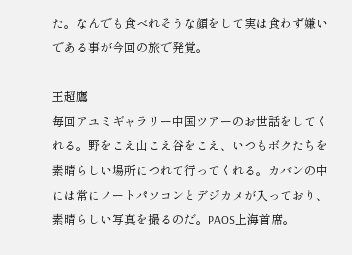た。なんでも食べれそうな顔をして実は食わず嫌いである事が今回の旅で発覚。

王超鷹
毎回アユミギャラリー中国ツアーのお世話をしてくれる。野をこえ山こえ谷をこえ、いつもボクたちを素晴らしい場所につれて行ってくれる。カバンの中には常にノートパソコンとデジカメが入っており、素晴らしい写真を撮るのだ。PAOS上海首席。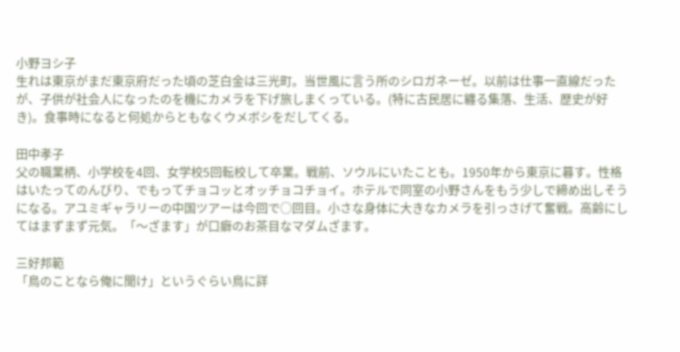小野ヨシ子
生れは東京がまだ東京府だった頃の芝白金は三光町。当世風に言う所のシロガネーゼ。以前は仕事一直線だったが、子供が社会人になったのを機にカメラを下げ旅しまくっている。(特に古民居に纏る集落、生活、歴史が好き)。食事時になると何処からともなくウメボシをだしてくる。

田中孝子
父の職業柄、小学校を4回、女学校5回転校して卒業。戦前、ソウルにいたことも。1950年から東京に暮す。性格はいたってのんびり、でもってチョコッとオッチョコチョイ。ホテルで同室の小野さんをもう少しで締め出しそうになる。アユミギャラリーの中国ツアーは今回で○回目。小さな身体に大きなカメラを引っさげて奮戦。高齢にしてはまずまず元気。「〜ざます」が口癖のお茶目なマダムざます。

三好邦範
「鳥のことなら俺に聞け」というぐらい鳥に詳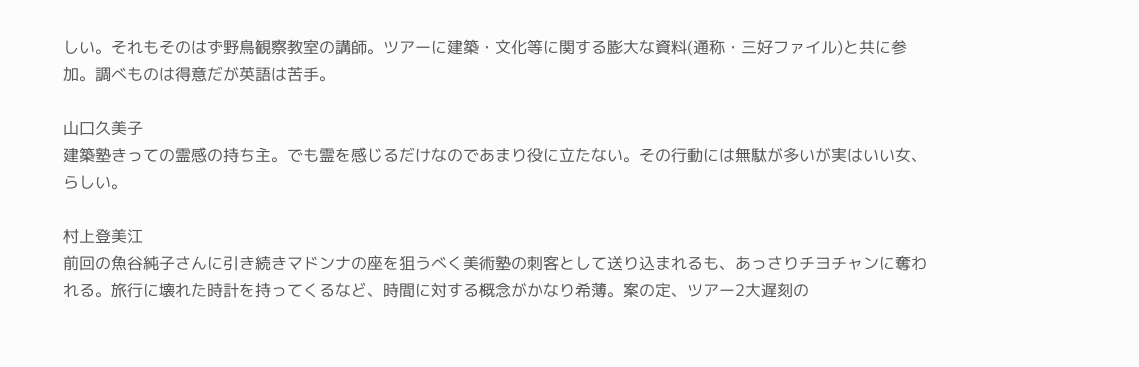しい。それもそのはず野鳥観察教室の講師。ツアーに建築・文化等に関する膨大な資料(通称・三好ファイル)と共に参加。調べものは得意だが英語は苦手。

山口久美子
建築塾きっての霊感の持ち主。でも霊を感じるだけなのであまり役に立たない。その行動には無駄が多いが実はいい女、らしい。

村上登美江
前回の魚谷純子さんに引き続きマドンナの座を狙うべく美術塾の刺客として送り込まれるも、あっさりチヨチャンに奪われる。旅行に壊れた時計を持ってくるなど、時間に対する概念がかなり希薄。案の定、ツアー2大遅刻の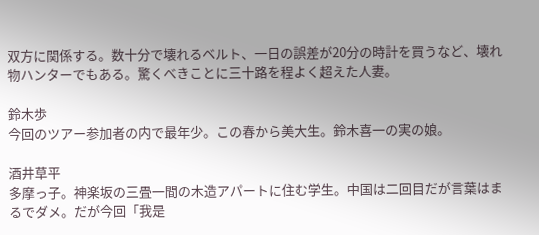双方に関係する。数十分で壊れるベルト、一日の誤差が20分の時計を買うなど、壊れ物ハンターでもある。驚くべきことに三十路を程よく超えた人妻。

鈴木歩
今回のツアー参加者の内で最年少。この春から美大生。鈴木喜一の実の娘。

酒井草平
多摩っ子。神楽坂の三畳一間の木造アパートに住む学生。中国は二回目だが言葉はまるでダメ。だが今回「我是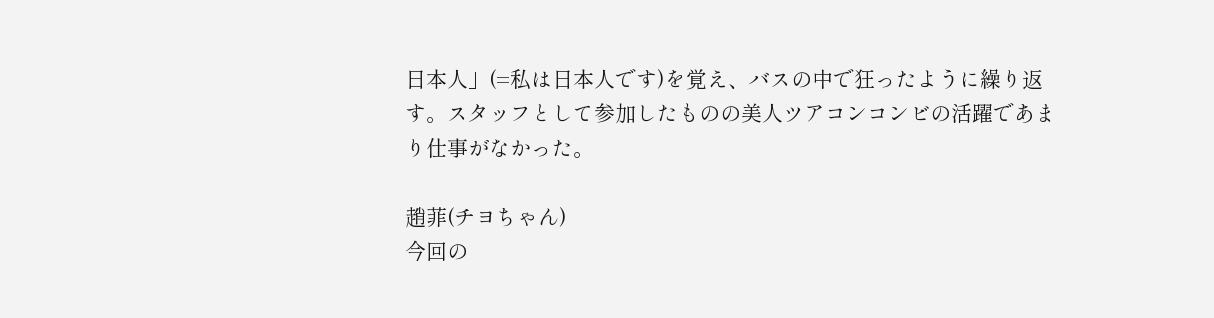日本人」(=私は日本人です)を覚え、バスの中で狂ったように繰り返す。スタッフとして参加したものの美人ツアコンコンビの活躍であまり仕事がなかった。

趙菲(チヨちゃん)
今回の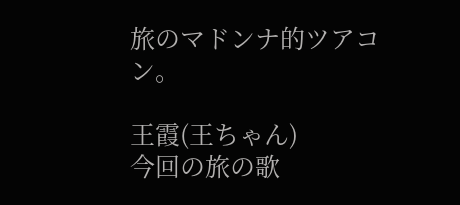旅のマドンナ的ツアコン。

王霞(王ちゃん)
今回の旅の歌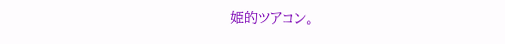姫的ツアコン。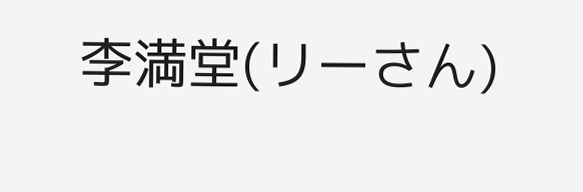李満堂(リーさん)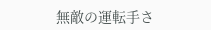無敵の運転手さ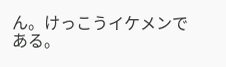ん。けっこうイケメンである。